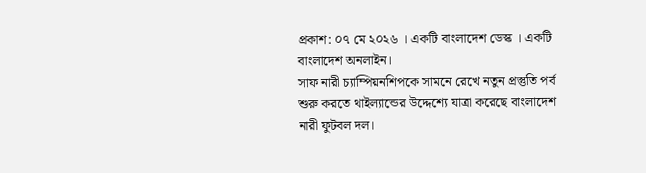প্রকাশ: ০৭ মে ২০২৬ । একটি বাংলাদেশ ডেস্ক । একটি বাংলাদেশ অনলাইন।
সাফ নারী চ্যাম্পিয়নশিপকে সামনে রেখে নতুন প্রস্তুতি পর্ব শুরু করতে থাইল্যান্ডের উদ্দেশ্যে যাত্রা করেছে বাংলাদেশ নারী ফুটবল দল।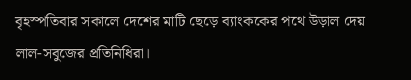বৃহস্পতিবার সকালে দেশের মাটি ছেড়ে ব্যাংককের পথে উড়াল দেয় লাল-সবুজের প্রতিনিধিরা।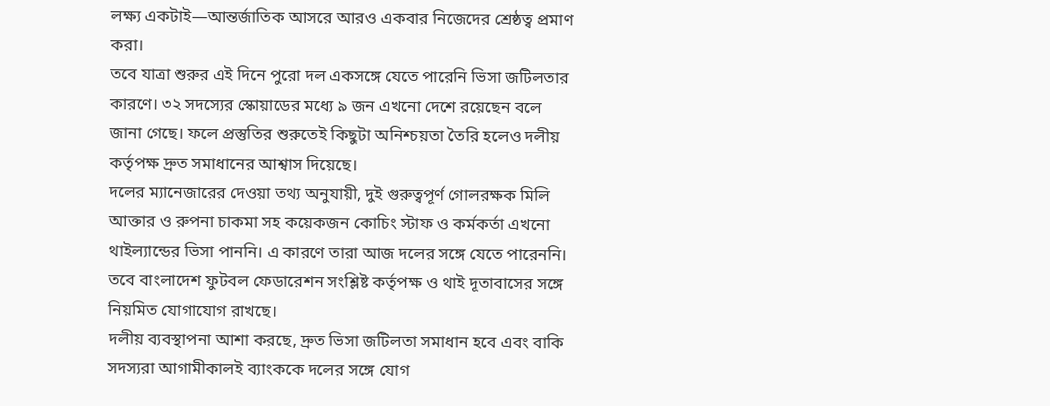লক্ষ্য একটাই—আন্তর্জাতিক আসরে আরও একবার নিজেদের শ্রেষ্ঠত্ব প্রমাণ করা।
তবে যাত্রা শুরুর এই দিনে পুরো দল একসঙ্গে যেতে পারেনি ভিসা জটিলতার কারণে। ৩২ সদস্যের স্কোয়াডের মধ্যে ৯ জন এখনো দেশে রয়েছেন বলে জানা গেছে। ফলে প্রস্তুতির শুরুতেই কিছুটা অনিশ্চয়তা তৈরি হলেও দলীয় কর্তৃপক্ষ দ্রুত সমাধানের আশ্বাস দিয়েছে।
দলের ম্যানেজারের দেওয়া তথ্য অনুযায়ী, দুই গুরুত্বপূর্ণ গোলরক্ষক মিলি আক্তার ও রুপনা চাকমা সহ কয়েকজন কোচিং স্টাফ ও কর্মকর্তা এখনো থাইল্যান্ডের ভিসা পাননি। এ কারণে তারা আজ দলের সঙ্গে যেতে পারেননি। তবে বাংলাদেশ ফুটবল ফেডারেশন সংশ্লিষ্ট কর্তৃপক্ষ ও থাই দূতাবাসের সঙ্গে নিয়মিত যোগাযোগ রাখছে।
দলীয় ব্যবস্থাপনা আশা করছে, দ্রুত ভিসা জটিলতা সমাধান হবে এবং বাকি সদস্যরা আগামীকালই ব্যাংককে দলের সঙ্গে যোগ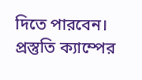দিতে পারবেন। প্রস্তুতি ক্যাম্পের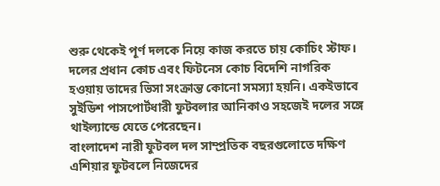শুরু থেকেই পূর্ণ দলকে নিয়ে কাজ করতে চায় কোচিং স্টাফ।
দলের প্রধান কোচ এবং ফিটনেস কোচ বিদেশি নাগরিক হওয়ায় তাদের ভিসা সংক্রান্ত কোনো সমস্যা হয়নি। একইভাবে সুইডিশ পাসপোর্টধারী ফুটবলার আনিকাও সহজেই দলের সঙ্গে থাইল্যান্ডে যেতে পেরেছেন।
বাংলাদেশ নারী ফুটবল দল সাম্প্রতিক বছরগুলোতে দক্ষিণ এশিয়ার ফুটবলে নিজেদের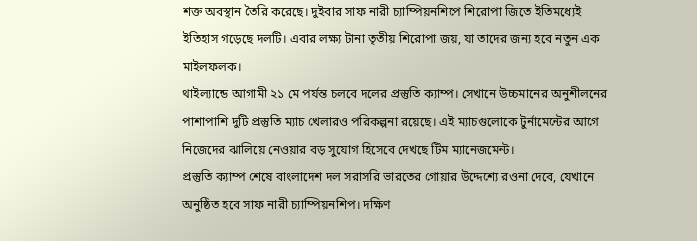শক্ত অবস্থান তৈরি করেছে। দুইবার সাফ নারী চ্যাম্পিয়নশিপে শিরোপা জিতে ইতিমধ্যেই ইতিহাস গড়েছে দলটি। এবার লক্ষ্য টানা তৃতীয় শিরোপা জয়, যা তাদের জন্য হবে নতুন এক মাইলফলক।
থাইল্যান্ডে আগামী ২১ মে পর্যন্ত চলবে দলের প্রস্তুতি ক্যাম্প। সেখানে উচ্চমানের অনুশীলনের পাশাপাশি দুটি প্রস্তুতি ম্যাচ খেলারও পরিকল্পনা রয়েছে। এই ম্যাচগুলোকে টুর্নামেন্টের আগে নিজেদের ঝালিয়ে নেওয়ার বড় সুযোগ হিসেবে দেখছে টিম ম্যানেজমেন্ট।
প্রস্তুতি ক্যাম্প শেষে বাংলাদেশ দল সরাসরি ভারতের গোয়ার উদ্দেশ্যে রওনা দেবে, যেখানে অনুষ্ঠিত হবে সাফ নারী চ্যাম্পিয়নশিপ। দক্ষিণ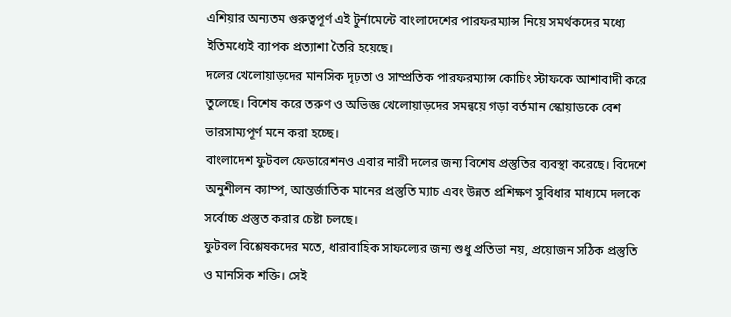এশিয়ার অন্যতম গুরুত্বপূর্ণ এই টুর্নামেন্টে বাংলাদেশের পারফরম্যান্স নিয়ে সমর্থকদের মধ্যে ইতিমধ্যেই ব্যাপক প্রত্যাশা তৈরি হয়েছে।
দলের খেলোয়াড়দের মানসিক দৃঢ়তা ও সাম্প্রতিক পারফরম্যান্স কোচিং স্টাফকে আশাবাদী করে তুলেছে। বিশেষ করে তরুণ ও অভিজ্ঞ খেলোয়াড়দের সমন্বয়ে গড়া বর্তমান স্কোয়াডকে বেশ ভারসাম্যপূর্ণ মনে করা হচ্ছে।
বাংলাদেশ ফুটবল ফেডারেশনও এবার নারী দলের জন্য বিশেষ প্রস্তুতির ব্যবস্থা করেছে। বিদেশে অনুশীলন ক্যাম্প, আন্তর্জাতিক মানের প্রস্তুতি ম্যাচ এবং উন্নত প্রশিক্ষণ সুবিধার মাধ্যমে দলকে সর্বোচ্চ প্রস্তুত করার চেষ্টা চলছে।
ফুটবল বিশ্লেষকদের মতে, ধারাবাহিক সাফল্যের জন্য শুধু প্রতিভা নয়, প্রয়োজন সঠিক প্রস্তুতি ও মানসিক শক্তি। সেই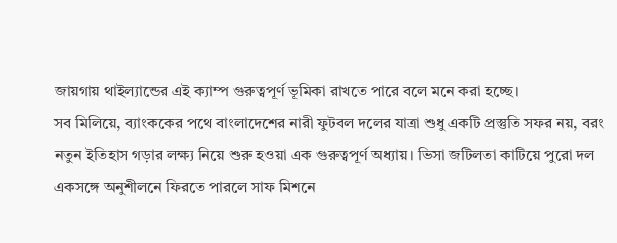জায়গায় থাইল্যান্ডের এই ক্যাম্প গুরুত্বপূর্ণ ভূমিকা রাখতে পারে বলে মনে করা হচ্ছে।
সব মিলিয়ে, ব্যাংককের পথে বাংলাদেশের নারী ফুটবল দলের যাত্রা শুধু একটি প্রস্তুতি সফর নয়, বরং নতুন ইতিহাস গড়ার লক্ষ্য নিয়ে শুরু হওয়া এক গুরুত্বপূর্ণ অধ্যায়। ভিসা জটিলতা কাটিয়ে পুরো দল একসঙ্গে অনুশীলনে ফিরতে পারলে সাফ মিশনে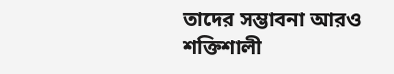তাদের সম্ভাবনা আরও শক্তিশালী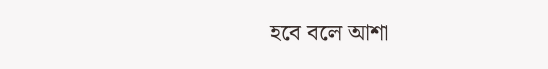হবে বলে আশা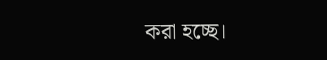করা হচ্ছে।